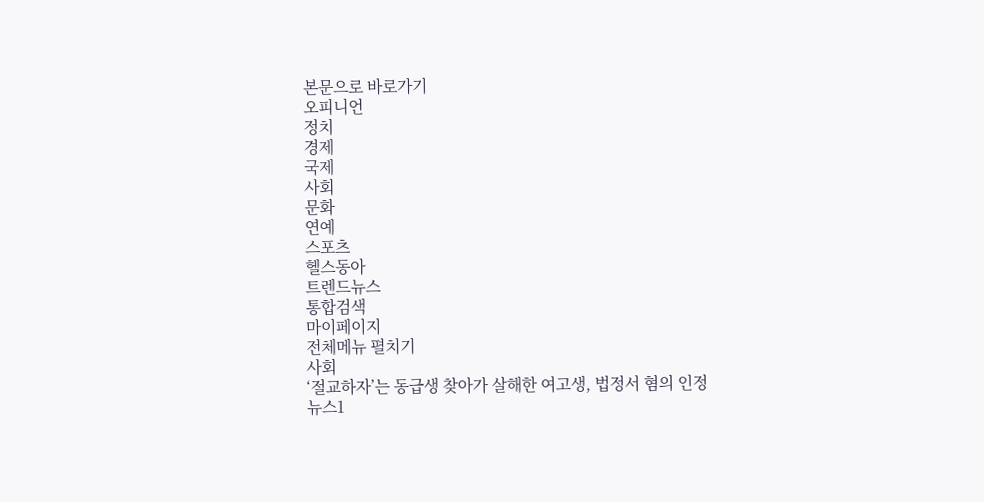본문으로 바로가기
오피니언
정치
경제
국제
사회
문화
연예
스포츠
헬스동아
트렌드뉴스
통합검색
마이페이지
전체메뉴 펼치기
사회
‘절교하자’는 동급생 찾아가 살해한 여고생, 법정서 혐의 인정
뉴스1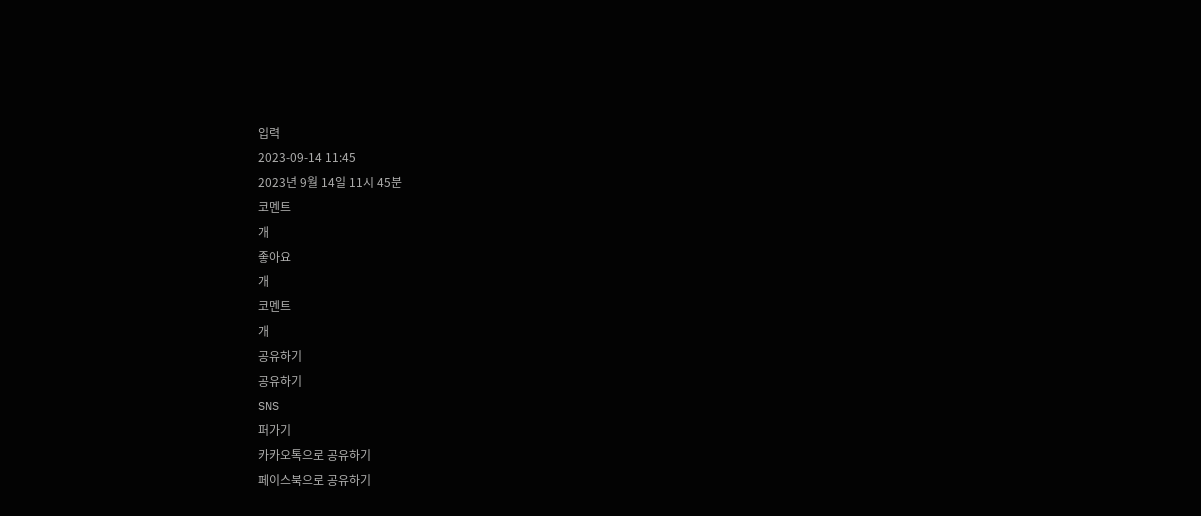입력
2023-09-14 11:45
2023년 9월 14일 11시 45분
코멘트
개
좋아요
개
코멘트
개
공유하기
공유하기
SNS
퍼가기
카카오톡으로 공유하기
페이스북으로 공유하기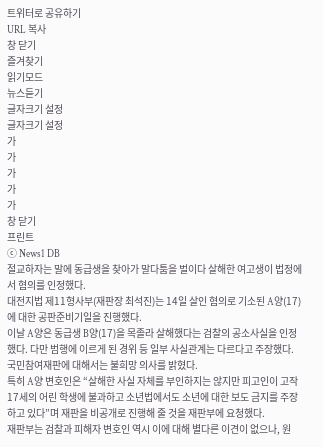트위터로 공유하기
URL 복사
창 닫기
즐겨찾기
읽기모드
뉴스듣기
글자크기 설정
글자크기 설정
가
가
가
가
가
창 닫기
프린트
ⓒ News1 DB
절교하자는 말에 동급생을 찾아가 말다툼을 벌이다 살해한 여고생이 법정에서 혐의를 인정했다.
대전지법 제11형사부(재판장 최석진)는 14일 살인 혐의로 기소된 A양(17)에 대한 공판준비기일을 진행했다.
이날 A양은 동급생 B양(17)을 목졸라 살해했다는 검찰의 공소사실을 인정했다. 다만 범행에 이르게 된 경위 등 일부 사실관계는 다르다고 주장했다. 국민참여재판에 대해서는 불희망 의사를 밝혔다.
특히 A양 변호인은 “살해한 사실 자체를 부인하지는 않지만 피고인이 고작 17세의 어린 학생에 불과하고 소년법에서도 소년에 대한 보도 금지를 주장하고 있다”며 재판을 비공개로 진행해 줄 것을 재판부에 요청했다.
재판부는 검찰과 피해자 변호인 역시 이에 대해 별다른 이견이 없으나, 원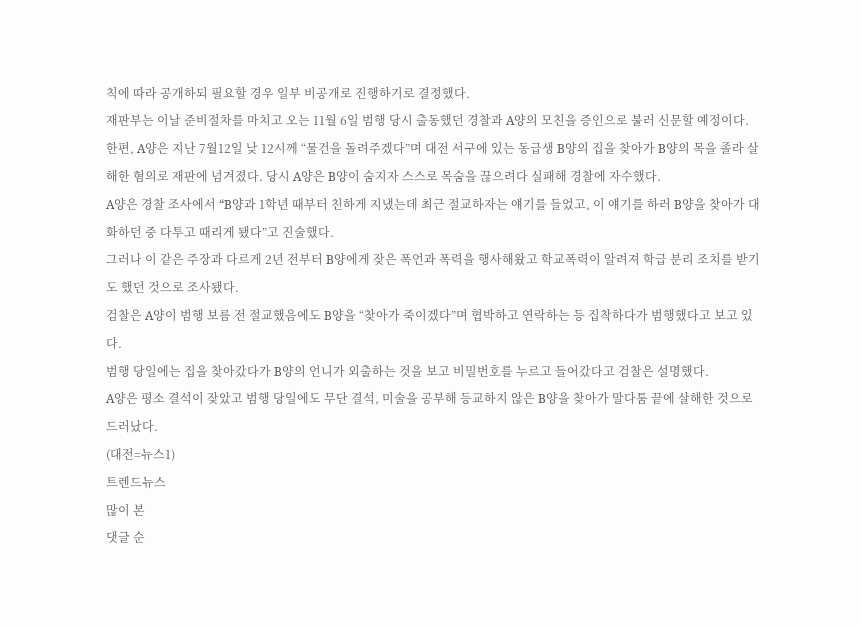칙에 따라 공개하되 필요할 경우 일부 비공개로 진행하기로 결정했다.
재판부는 이날 준비절차를 마치고 오는 11월 6일 범행 당시 출동했던 경찰과 A양의 모친을 증인으로 불러 신문할 예정이다.
한편, A양은 지난 7월12일 낮 12시께 “물건을 돌려주겠다”며 대전 서구에 있는 동급생 B양의 집을 찾아가 B양의 목을 졸라 살해한 혐의로 재판에 넘겨졌다. 당시 A양은 B양이 숨지자 스스로 목숨을 끊으려다 실패해 경찰에 자수했다.
A양은 경찰 조사에서 “B양과 1학년 때부터 친하게 지냈는데 최근 절교하자는 얘기를 들었고, 이 얘기를 하러 B양을 찾아가 대화하던 중 다투고 때리게 됐다”고 진술했다.
그러나 이 같은 주장과 다르게 2년 전부터 B양에게 잦은 폭언과 폭력을 행사해왔고 학교폭력이 알려져 학급 분리 조치를 받기도 했던 것으로 조사됐다.
검찰은 A양이 범행 보름 전 절교했음에도 B양을 “찾아가 죽이겠다”며 협박하고 연락하는 등 집착하다가 범행했다고 보고 있다.
범행 당일에는 집을 찾아갔다가 B양의 언니가 외출하는 것을 보고 비밀번호를 누르고 들어갔다고 검찰은 설명했다.
A양은 평소 결석이 잦았고 범행 당일에도 무단 결석, 미술을 공부해 등교하지 않은 B양을 찾아가 말다툼 끝에 살해한 것으로 드러났다.
(대전=뉴스1)
트렌드뉴스
많이 본
댓글 순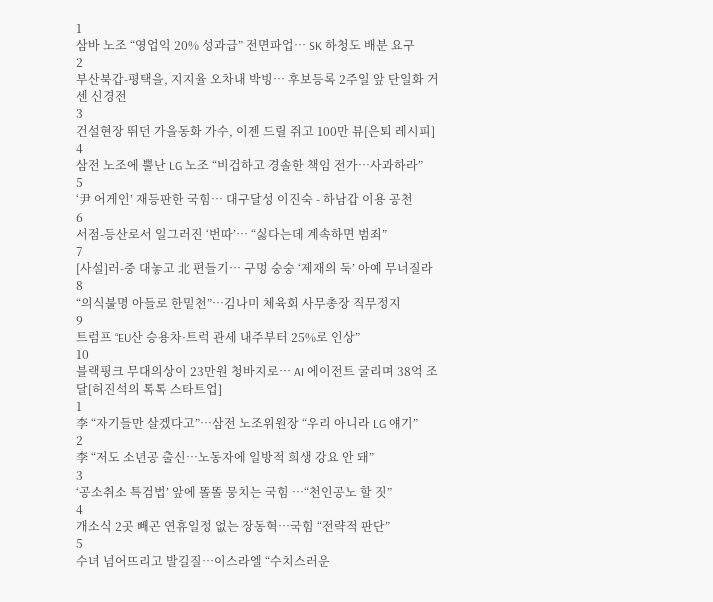1
삼바 노조 “영업익 20% 성과급” 전면파업… SK 하청도 배분 요구
2
부산북갑-평택을, 지지율 오차내 박빙… 후보등록 2주일 앞 단일화 거센 신경전
3
건설현장 뛰던 가을동화 가수, 이젠 드릴 쥐고 100만 뷰[은퇴 레시피]
4
삼전 노조에 뿔난 LG 노조 “비겁하고 경솔한 책임 전가…사과하라”
5
‘尹 어게인’ 재등판한 국힘… 대구달성 이진숙 - 하남갑 이용 공천
6
서점-등산로서 일그러진 ‘번따’… “싫다는데 계속하면 범죄”
7
[사설]러-중 대놓고 北 편들기… 구멍 숭숭 ‘제재의 둑’ 아예 무너질라
8
“의식불명 아들로 한밑천”…김나미 체육회 사무총장 직무정지
9
트럼프 “EU산 승용차·트럭 관세 내주부터 25%로 인상”
10
블랙핑크 무대의상이 23만원 청바지로… AI 에이전트 굴리며 38억 조달[허진석의 톡톡 스타트업]
1
李 “자기들만 살겠다고”…삼전 노조위원장 “우리 아니라 LG 얘기”
2
李 “저도 소년공 출신…노동자에 일방적 희생 강요 안 돼”
3
‘공소취소 특검법’ 앞에 똘똘 뭉치는 국힘 …“천인공노 할 짓”
4
개소식 2곳 빼곤 연휴일정 없는 장동혁…국힘 “전략적 판단”
5
수녀 넘어뜨리고 발길질…이스라엘 “수치스러운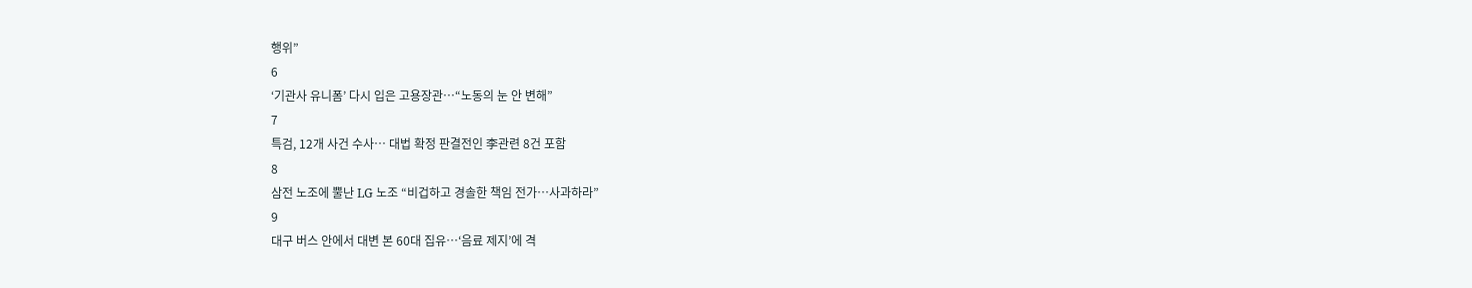행위”
6
‘기관사 유니폼’ 다시 입은 고용장관…“노동의 눈 안 변해”
7
특검, 12개 사건 수사… 대법 확정 판결전인 李관련 8건 포함
8
삼전 노조에 뿔난 LG 노조 “비겁하고 경솔한 책임 전가…사과하라”
9
대구 버스 안에서 대변 본 60대 집유…‘음료 제지’에 격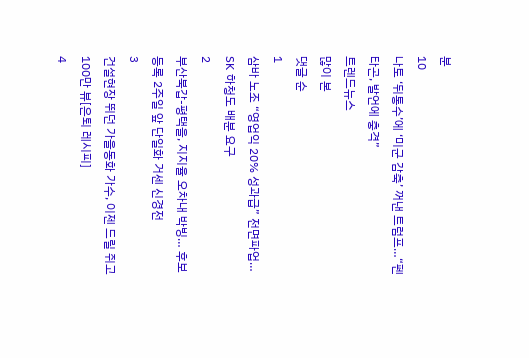분
10
나토 ‘뒤통수’에 ‘미군 감축’ 꺼낸 트럼프…“펜타곤, 발언에 충격”
트렌드뉴스
많이 본
댓글 순
1
삼바 노조 “영업익 20% 성과급” 전면파업… SK 하청도 배분 요구
2
부산북갑-평택을, 지지율 오차내 박빙… 후보등록 2주일 앞 단일화 거센 신경전
3
건설현장 뛰던 가을동화 가수, 이젠 드릴 쥐고 100만 뷰[은퇴 레시피]
4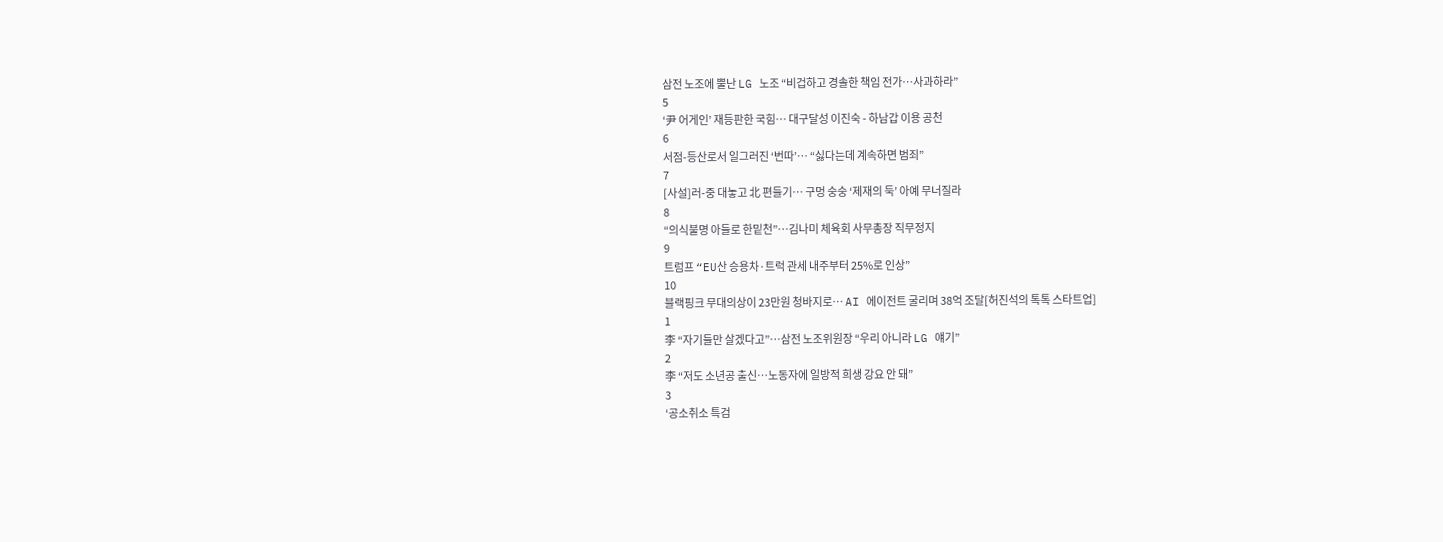삼전 노조에 뿔난 LG 노조 “비겁하고 경솔한 책임 전가…사과하라”
5
‘尹 어게인’ 재등판한 국힘… 대구달성 이진숙 - 하남갑 이용 공천
6
서점-등산로서 일그러진 ‘번따’… “싫다는데 계속하면 범죄”
7
[사설]러-중 대놓고 北 편들기… 구멍 숭숭 ‘제재의 둑’ 아예 무너질라
8
“의식불명 아들로 한밑천”…김나미 체육회 사무총장 직무정지
9
트럼프 “EU산 승용차·트럭 관세 내주부터 25%로 인상”
10
블랙핑크 무대의상이 23만원 청바지로… AI 에이전트 굴리며 38억 조달[허진석의 톡톡 스타트업]
1
李 “자기들만 살겠다고”…삼전 노조위원장 “우리 아니라 LG 얘기”
2
李 “저도 소년공 출신…노동자에 일방적 희생 강요 안 돼”
3
‘공소취소 특검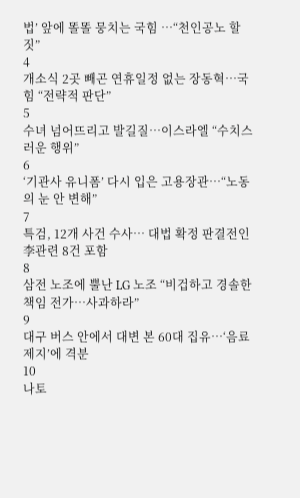법’ 앞에 똘똘 뭉치는 국힘 …“천인공노 할 짓”
4
개소식 2곳 빼곤 연휴일정 없는 장동혁…국힘 “전략적 판단”
5
수녀 넘어뜨리고 발길질…이스라엘 “수치스러운 행위”
6
‘기관사 유니폼’ 다시 입은 고용장관…“노동의 눈 안 변해”
7
특검, 12개 사건 수사… 대법 확정 판결전인 李관련 8건 포함
8
삼전 노조에 뿔난 LG 노조 “비겁하고 경솔한 책임 전가…사과하라”
9
대구 버스 안에서 대변 본 60대 집유…‘음료 제지’에 격분
10
나토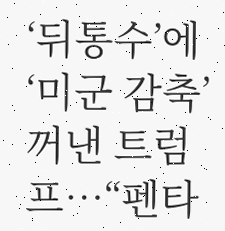‘뒤통수’에 ‘미군 감축’ 꺼낸 트럼프…“펜타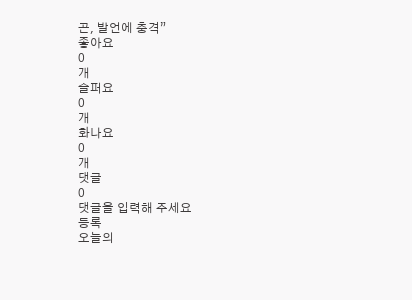곤, 발언에 충격”
좋아요
0
개
슬퍼요
0
개
화나요
0
개
댓글
0
댓글을 입력해 주세요
등록
오늘의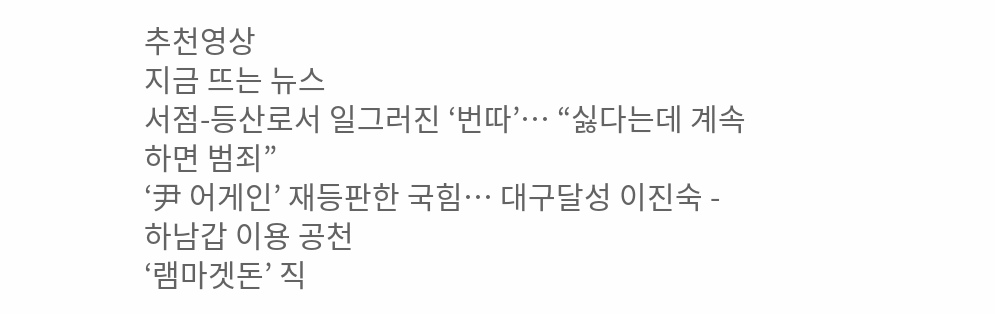추천영상
지금 뜨는 뉴스
서점-등산로서 일그러진 ‘번따’… “싫다는데 계속하면 범죄”
‘尹 어게인’ 재등판한 국힘… 대구달성 이진숙 - 하남갑 이용 공천
‘램마겟돈’ 직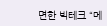면한 빅테크 “메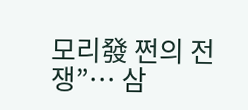모리發 쩐의 전쟁”… 삼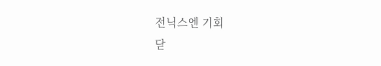전닉스엔 기회
닫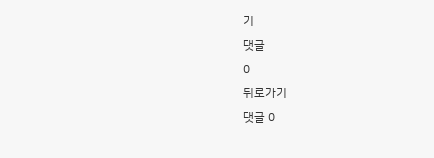기
댓글
0
뒤로가기
댓글 0